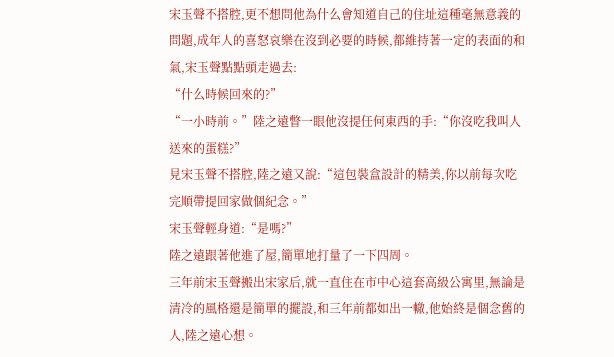宋玉聲不搭腔,更不想問他為什么會知道自己的住址這種毫無意義的問題,成年人的喜怒哀樂在沒到必要的時候,都維持著一定的表面的和氣,宋玉聲點點頭走過去:
“什么時候回來的?”
“一小時前。”陸之遠瞥一眼他沒提任何東西的手:“你沒吃我叫人送來的蛋糕?”
見宋玉聲不搭腔,陸之遠又說:“這包裝盒設計的精美,你以前每次吃完順帶提回家做個紀念。”
宋玉聲輕身道:“是嗎?”
陸之遠跟著他進了屋,簡單地打量了一下四周。
三年前宋玉聲搬出宋家后,就一直住在市中心這套高級公寓里,無論是清冷的風格還是簡單的擺設,和三年前都如出一轍,他始終是個念舊的人,陸之遠心想。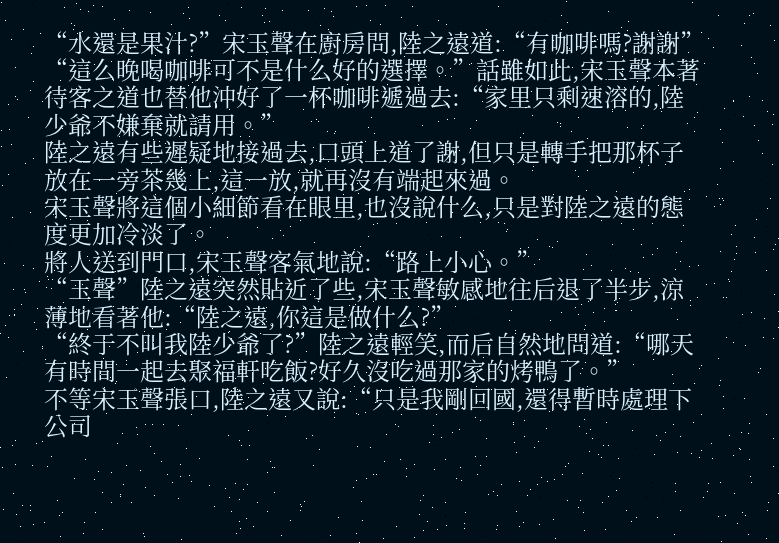“水還是果汁?”宋玉聲在廚房問,陸之遠道:“有咖啡嗎?謝謝”
“這么晚喝咖啡可不是什么好的選擇。”話雖如此,宋玉聲本著待客之道也替他沖好了一杯咖啡遞過去:“家里只剩速溶的,陸少爺不嫌棄就請用。”
陸之遠有些遲疑地接過去,口頭上道了謝,但只是轉手把那杯子放在一旁茶幾上,這一放,就再沒有端起來過。
宋玉聲將這個小細節看在眼里,也沒說什么,只是對陸之遠的態度更加冷淡了。
將人送到門口,宋玉聲客氣地說:“路上小心。”
“玉聲”陸之遠突然貼近了些,宋玉聲敏感地往后退了半步,涼薄地看著他:“陸之遠,你這是做什么?”
“終于不叫我陸少爺了?”陸之遠輕笑,而后自然地問道:“哪天有時間一起去聚福軒吃飯?好久沒吃過那家的烤鴨了。”
不等宋玉聲張口,陸之遠又說:“只是我剛回國,還得暫時處理下公司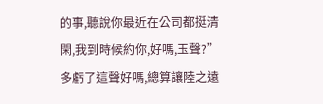的事,聽說你最近在公司都挺清閑,我到時候約你,好嗎,玉聲?”
多虧了這聲好嗎,總算讓陸之遠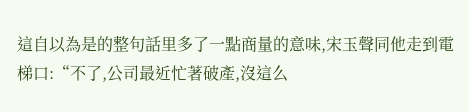這自以為是的整句話里多了一點商量的意味,宋玉聲同他走到電梯口:“不了,公司最近忙著破產,沒這么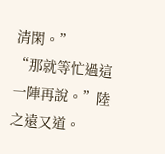清閑。”
“那就等忙過這一陣再說。”陸之遠又道。